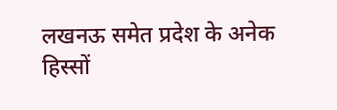लखनऊ समेत प्रदेश के अनेक हिस्सों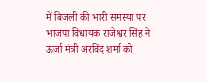में बिजली की भारी समस्या पर भाजपा विधायक राजेश्वर सिंह ने ऊर्जा मंत्री अरविंद शर्मा को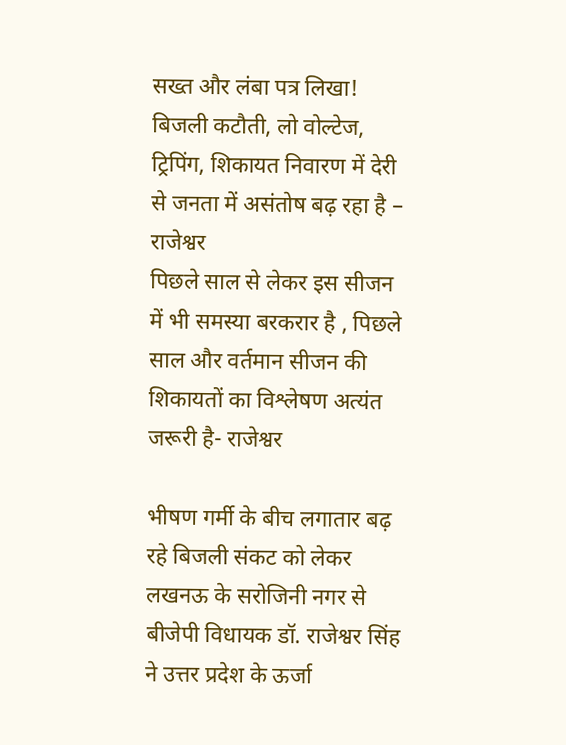सख्त और लंबा पत्र लिखा!
बिजली कटौती, लो वोल्टेज, ट्रिपिंग, शिकायत निवारण में देरी से जनता में असंतोष बढ़ रहा है – राजेश्वर
पिछले साल से लेकर इस सीजन में भी समस्या बरकरार है , पिछले साल और वर्तमान सीजन की शिकायतों का विश्लेषण अत्यंत जरूरी है- राजेश्वर

भीषण गर्मी के बीच लगातार बढ़ रहे बिजली संकट को लेकर लखनऊ के सरोजिनी नगर से बीजेपी विधायक डॉ. राजेश्वर सिंह ने उत्तर प्रदेश के ऊर्जा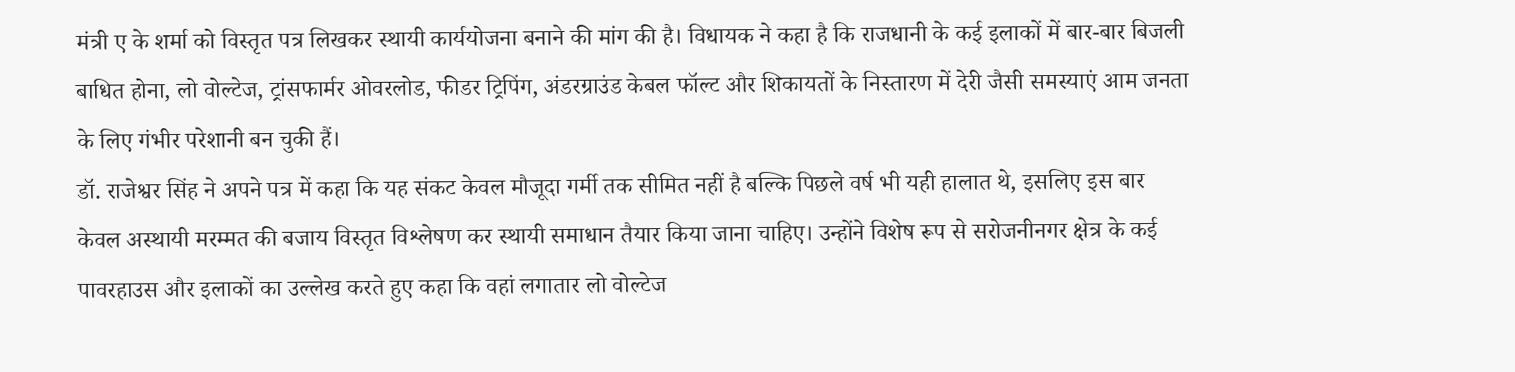मंत्री ए के शर्मा को विस्तृत पत्र लिखकर स्थायी कार्ययोजना बनाने की मांग की है। विधायक ने कहा है कि राजधानी के कई इलाकों में बार-बार बिजली बाधित होना, लो वोल्टेज, ट्रांसफार्मर ओवरलोड, फीडर ट्रिपिंग, अंडरग्राउंड केबल फॉल्ट और शिकायतों के निस्तारण में देरी जैसी समस्याएं आम जनता के लिए गंभीर परेशानी बन चुकी हैं।
डॉ. राजेश्वर सिंह ने अपने पत्र में कहा कि यह संकट केवल मौजूदा गर्मी तक सीमित नहीं है बल्कि पिछले वर्ष भी यही हालात थे, इसलिए इस बार केवल अस्थायी मरम्मत की बजाय विस्तृत विश्लेषण कर स्थायी समाधान तैयार किया जाना चाहिए। उन्होंने विशेष रूप से सरोजनीनगर क्षेत्र के कई पावरहाउस और इलाकों का उल्लेख करते हुए कहा कि वहां लगातार लो वोल्टेज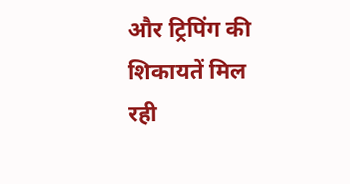और ट्रिपिंग की शिकायतें मिल रही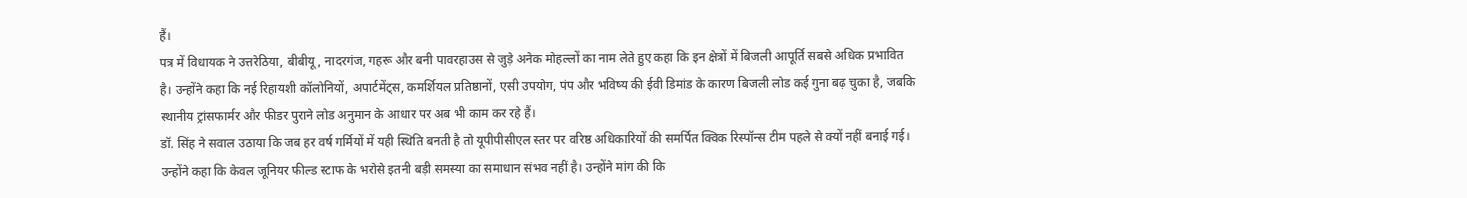हैं।
पत्र में विधायक ने उत्तरेठिया, बीबीयू, नादरगंज, गहरू और बनी पावरहाउस से जुड़े अनेक मोहल्लों का नाम लेते हुए कहा कि इन क्षेत्रों में बिजली आपूर्ति सबसे अधिक प्रभावित है। उन्होंने कहा कि नई रिहायशी कॉलोनियों, अपार्टमेंट्स, कमर्शियल प्रतिष्ठानों, एसी उपयोग, पंप और भविष्य की ईवी डिमांड के कारण बिजली लोड कई गुना बढ़ चुका है, जबकि स्थानीय ट्रांसफार्मर और फीडर पुराने लोड अनुमान के आधार पर अब भी काम कर रहे हैं।
डॉ. सिंह ने सवाल उठाया कि जब हर वर्ष गर्मियों में यही स्थिति बनती है तो यूपीपीसीएल स्तर पर वरिष्ठ अधिकारियों की समर्पित क्विक रिस्पॉन्स टीम पहले से क्यों नहीं बनाई गई। उन्होंने कहा कि केवल जूनियर फील्ड स्टाफ के भरोसे इतनी बड़ी समस्या का समाधान संभव नहीं है। उन्होंने मांग की कि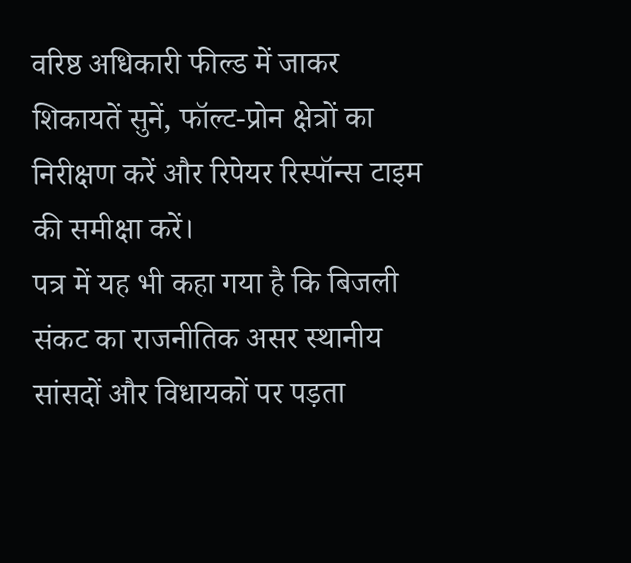वरिष्ठ अधिकारी फील्ड में जाकर शिकायतें सुनें, फॉल्ट-प्रोन क्षेत्रों का निरीक्षण करें और रिपेयर रिस्पॉन्स टाइम की समीक्षा करें।
पत्र में यह भी कहा गया है कि बिजली संकट का राजनीतिक असर स्थानीय सांसदों और विधायकों पर पड़ता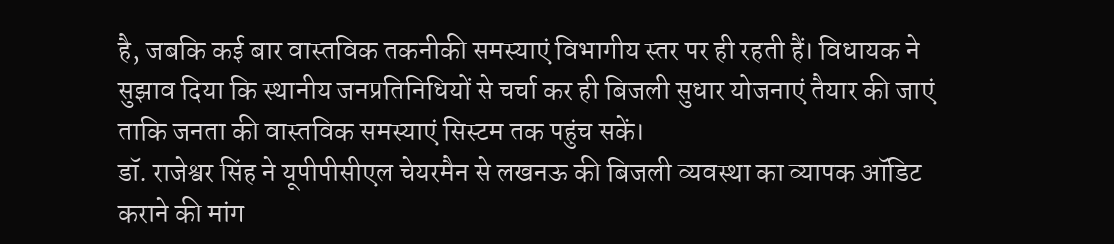है, जबकि कई बार वास्तविक तकनीकी समस्याएं विभागीय स्तर पर ही रहती हैं। विधायक ने सुझाव दिया कि स्थानीय जनप्रतिनिधियों से चर्चा कर ही बिजली सुधार योजनाएं तैयार की जाएं ताकि जनता की वास्तविक समस्याएं सिस्टम तक पहुंच सकें।
डॉ. राजेश्वर सिंह ने यूपीपीसीएल चेयरमैन से लखनऊ की बिजली व्यवस्था का व्यापक ऑडिट कराने की मांग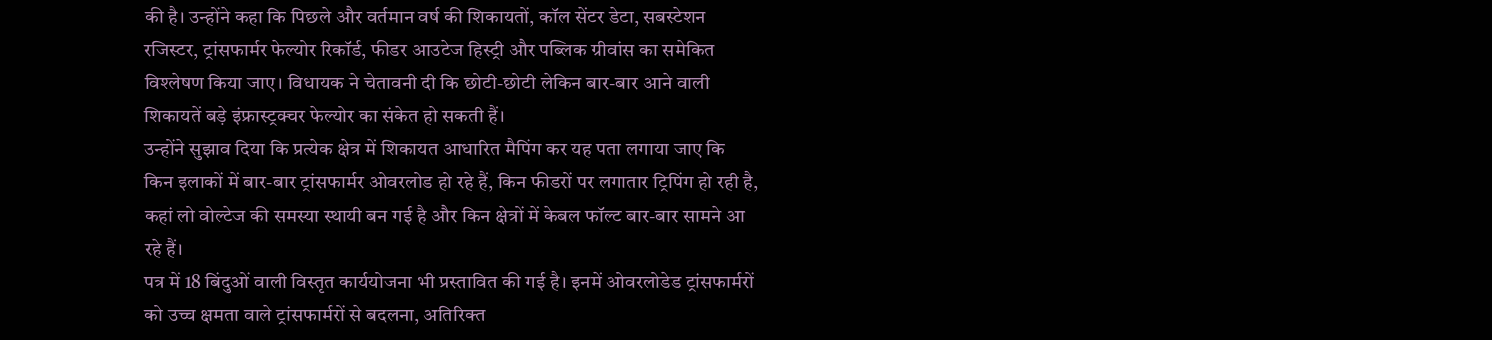की है। उन्होंने कहा कि पिछले और वर्तमान वर्ष की शिकायतों, कॉल सेंटर डेटा, सबस्टेशन रजिस्टर, ट्रांसफार्मर फेल्योर रिकॉर्ड, फीडर आउटेज हिस्ट्री और पब्लिक ग्रीवांस का समेकित विश्लेषण किया जाए। विधायक ने चेतावनी दी कि छोटी-छोटी लेकिन बार-बार आने वाली शिकायतें बड़े इंफ्रास्ट्रक्चर फेल्योर का संकेत हो सकती हैं।
उन्होंने सुझाव दिया कि प्रत्येक क्षेत्र में शिकायत आधारित मैपिंग कर यह पता लगाया जाए कि किन इलाकों में बार-बार ट्रांसफार्मर ओवरलोड हो रहे हैं, किन फीडरों पर लगातार ट्रिपिंग हो रही है, कहां लो वोल्टेज की समस्या स्थायी बन गई है और किन क्षेत्रों में केबल फॉल्ट बार-बार सामने आ रहे हैं।
पत्र में 18 बिंदुओं वाली विस्तृत कार्ययोजना भी प्रस्तावित की गई है। इनमें ओवरलोडेड ट्रांसफार्मरों को उच्च क्षमता वाले ट्रांसफार्मरों से बदलना, अतिरिक्त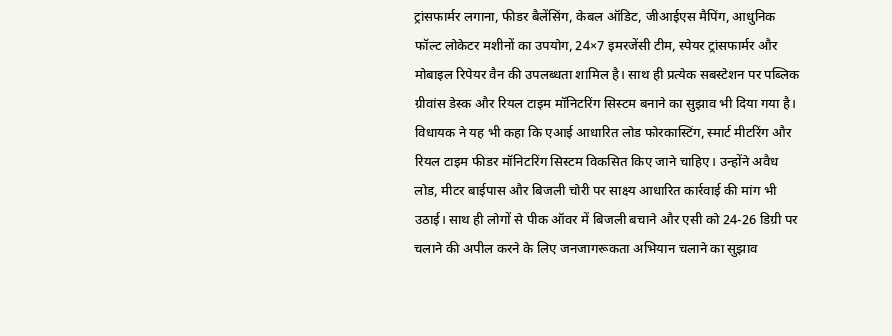ट्रांसफार्मर लगाना, फीडर बैलेंसिंग, केबल ऑडिट, जीआईएस मैपिंग, आधुनिक फॉल्ट लोकेटर मशीनों का उपयोग, 24×7 इमरजेंसी टीम, स्पेयर ट्रांसफार्मर और मोबाइल रिपेयर वैन की उपलब्धता शामिल है। साथ ही प्रत्येक सबस्टेशन पर पब्लिक ग्रीवांस डेस्क और रियल टाइम मॉनिटरिंग सिस्टम बनाने का सुझाव भी दिया गया है।
विधायक ने यह भी कहा कि एआई आधारित लोड फोरकास्टिंग, स्मार्ट मीटरिंग और रियल टाइम फीडर मॉनिटरिंग सिस्टम विकसित किए जाने चाहिए। उन्होंने अवैध लोड, मीटर बाईपास और बिजली चोरी पर साक्ष्य आधारित कार्रवाई की मांग भी उठाई। साथ ही लोगों से पीक ऑवर में बिजली बचाने और एसी को 24-26 डिग्री पर चलाने की अपील करने के लिए जनजागरूकता अभियान चलाने का सुझाव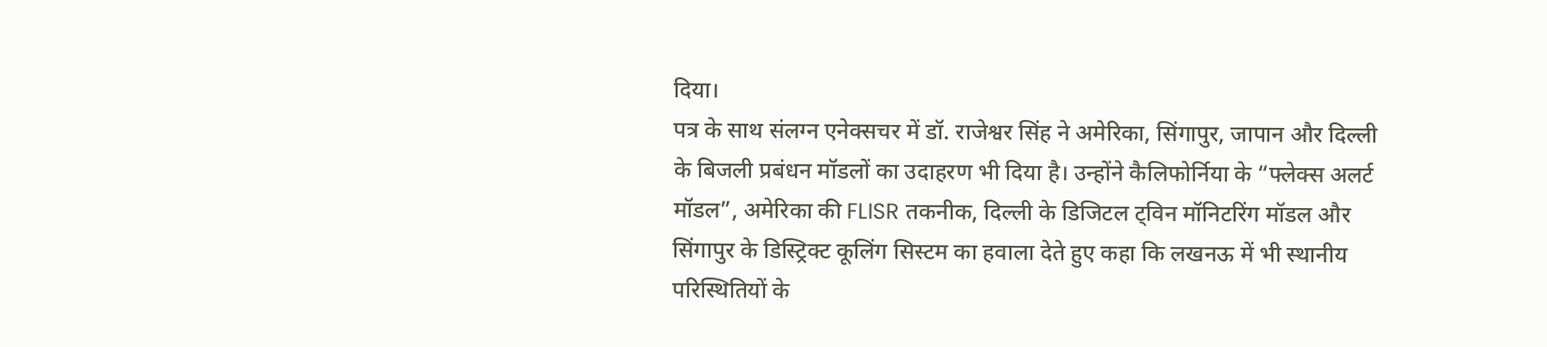दिया।
पत्र के साथ संलग्न एनेक्सचर में डॉ. राजेश्वर सिंह ने अमेरिका, सिंगापुर, जापान और दिल्ली के बिजली प्रबंधन मॉडलों का उदाहरण भी दिया है। उन्होंने कैलिफोर्निया के “फ्लेक्स अलर्ट मॉडल”, अमेरिका की FLISR तकनीक, दिल्ली के डिजिटल ट्विन मॉनिटरिंग मॉडल और सिंगापुर के डिस्ट्रिक्ट कूलिंग सिस्टम का हवाला देते हुए कहा कि लखनऊ में भी स्थानीय परिस्थितियों के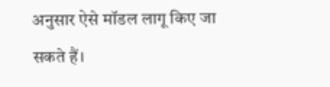अनुसार ऐसे मॉडल लागू किए जा सकते हैं।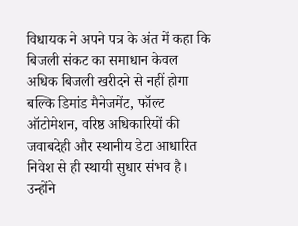विधायक ने अपने पत्र के अंत में कहा कि बिजली संकट का समाधान केवल अधिक बिजली खरीदने से नहीं होगा बल्कि डिमांड मैनेजमेंट, फॉल्ट ऑटोमेशन, वरिष्ठ अधिकारियों की जवाबदेही और स्थानीय डेटा आधारित निवेश से ही स्थायी सुधार संभव है। उन्होंने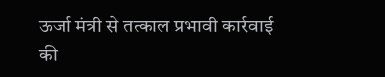ऊर्जा मंत्री से तत्काल प्रभावी कार्रवाई की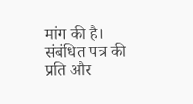मांग की है।
संबंधित पत्र की प्रति और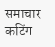समाचार कटिंग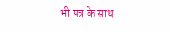भी पत्र के साथ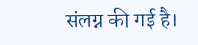संलग्न की गई है।